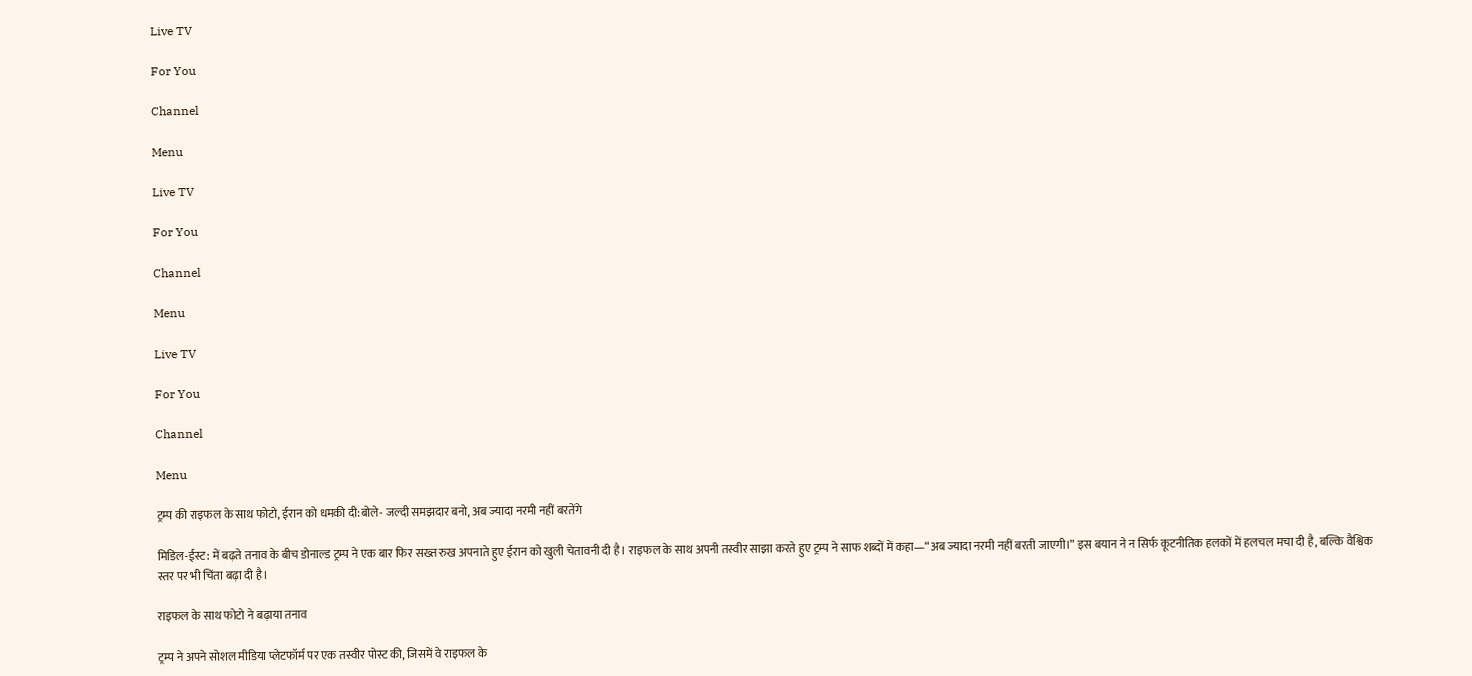Live TV

For You

Channel

Menu

Live TV

For You

Channel

Menu

Live TV

For You

Channel

Menu

ट्रम्प की राइफल के साथ फोटो, ईरान को धमकी दी:बोले- जल्दी समझदार बनो, अब ज्यादा नरमी नहीं बरतेंगे

मिडिल-ईस्ट: में बढ़ते तनाव के बीच डोनाल्ड ट्रम्प ने एक बार फिर सख्त रुख अपनाते हुए ईरान को खुली चेतावनी दी है। राइफल के साथ अपनी तस्वीर साझा करते हुए ट्रम्प ने साफ शब्दों में कहा—“अब ज्यादा नरमी नहीं बरती जाएगी।” इस बयान ने न सिर्फ कूटनीतिक हलकों में हलचल मचा दी है, बल्कि वैश्विक स्तर पर भी चिंता बढ़ा दी है।

राइफल के साथ फोटो ने बढ़ाया तनाव

ट्रम्प ने अपने सोशल मीडिया प्लेटफॉर्म पर एक तस्वीर पोस्ट की, जिसमें वे राइफल के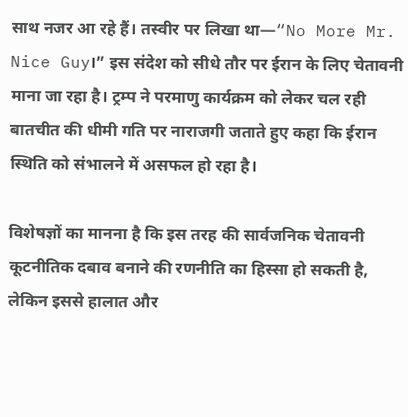साथ नजर आ रहे हैं। तस्वीर पर लिखा था—“No More Mr. Nice Guy।” इस संदेश को सीधे तौर पर ईरान के लिए चेतावनी माना जा रहा है। ट्रम्प ने परमाणु कार्यक्रम को लेकर चल रही बातचीत की धीमी गति पर नाराजगी जताते हुए कहा कि ईरान स्थिति को संभालने में असफल हो रहा है।

विशेषज्ञों का मानना है कि इस तरह की सार्वजनिक चेतावनी कूटनीतिक दबाव बनाने की रणनीति का हिस्सा हो सकती है, लेकिन इससे हालात और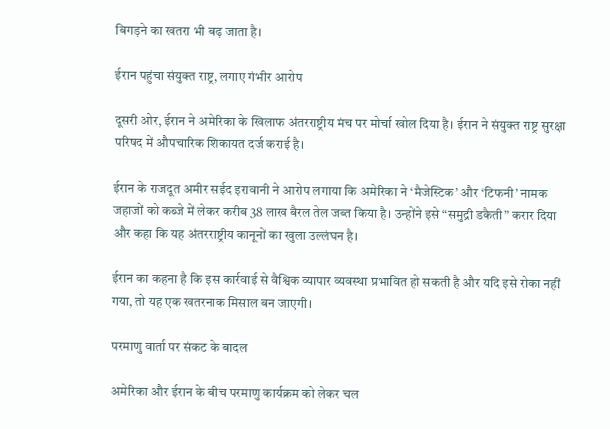बिगड़ने का खतरा भी बढ़ जाता है।

ईरान पहुंचा संयुक्त राष्ट्र, लगाए गंभीर आरोप

दूसरी ओर, ईरान ने अमेरिका के खिलाफ अंतरराष्ट्रीय मंच पर मोर्चा खोल दिया है। ईरान ने संयुक्त राष्ट्र सुरक्षा परिषद में औपचारिक शिकायत दर्ज कराई है।

ईरान के राजदूत अमीर सईद इरावानी ने आरोप लगाया कि अमेरिका ने ‘मैजेस्टिक’ और ‘टिफनी’ नामक जहाजों को कब्जे में लेकर करीब 38 लाख बैरल तेल जब्त किया है। उन्होंने इसे “समुद्री डकैती” करार दिया और कहा कि यह अंतरराष्ट्रीय कानूनों का खुला उल्लंघन है।

ईरान का कहना है कि इस कार्रवाई से वैश्विक व्यापार व्यवस्था प्रभावित हो सकती है और यदि इसे रोका नहीं गया, तो यह एक खतरनाक मिसाल बन जाएगी।

परमाणु वार्ता पर संकट के बादल

अमेरिका और ईरान के बीच परमाणु कार्यक्रम को लेकर चल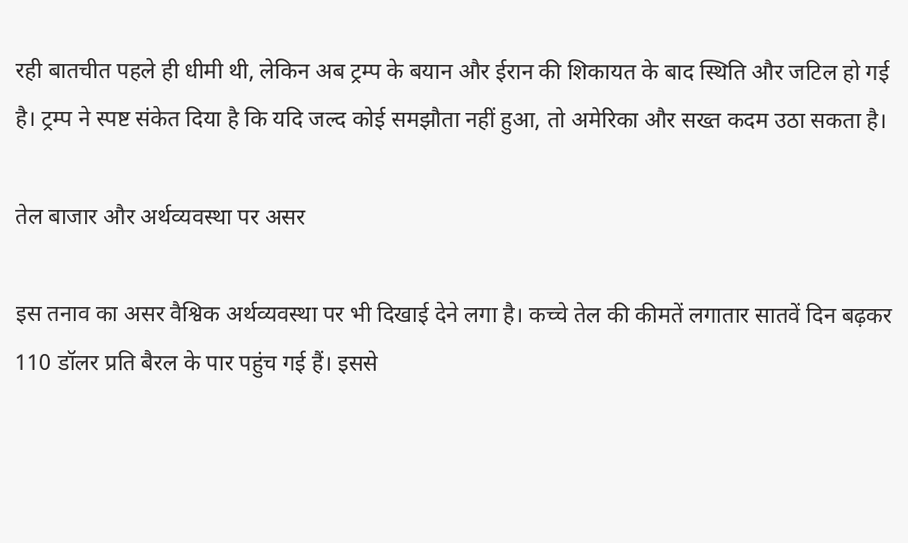रही बातचीत पहले ही धीमी थी, लेकिन अब ट्रम्प के बयान और ईरान की शिकायत के बाद स्थिति और जटिल हो गई है। ट्रम्प ने स्पष्ट संकेत दिया है कि यदि जल्द कोई समझौता नहीं हुआ, तो अमेरिका और सख्त कदम उठा सकता है।

तेल बाजार और अर्थव्यवस्था पर असर

इस तनाव का असर वैश्विक अर्थव्यवस्था पर भी दिखाई देने लगा है। कच्चे तेल की कीमतें लगातार सातवें दिन बढ़कर 110 डॉलर प्रति बैरल के पार पहुंच गई हैं। इससे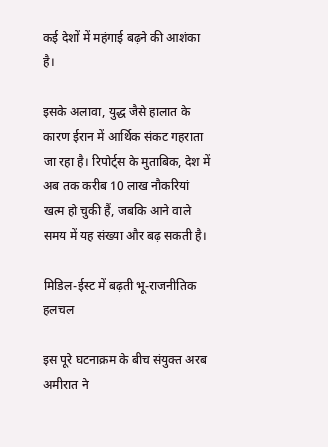कई देशों में महंगाई बढ़ने की आशंका है।

इसके अलावा, युद्ध जैसे हालात के कारण ईरान में आर्थिक संकट गहराता जा रहा है। रिपोर्ट्स के मुताबिक, देश में अब तक करीब 10 लाख नौकरियां खत्म हो चुकी हैं, जबकि आने वाले समय में यह संख्या और बढ़ सकती है।

मिडिल-ईस्ट में बढ़ती भू-राजनीतिक हलचल

इस पूरे घटनाक्रम के बीच संयुक्त अरब अमीरात ने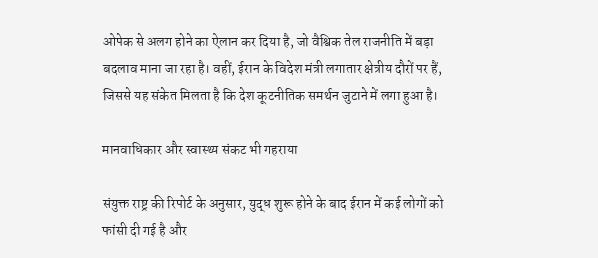ओपेक से अलग होने का ऐलान कर दिया है, जो वैश्विक तेल राजनीति में बड़ा बदलाव माना जा रहा है। वहीं, ईरान के विदेश मंत्री लगातार क्षेत्रीय दौरों पर हैं, जिससे यह संकेत मिलता है कि देश कूटनीतिक समर्थन जुटाने में लगा हुआ है।

मानवाधिकार और स्वास्थ्य संकट भी गहराया

संयुक्त राष्ट्र की रिपोर्ट के अनुसार, युद्ध शुरू होने के बाद ईरान में कई लोगों को फांसी दी गई है और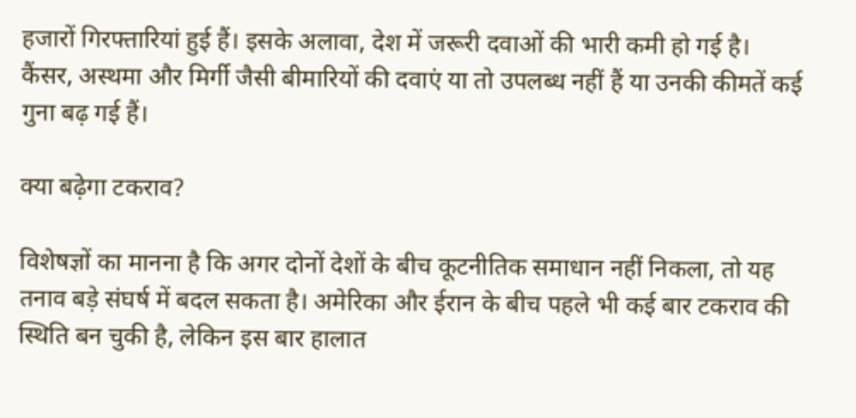हजारों गिरफ्तारियां हुई हैं। इसके अलावा, देश में जरूरी दवाओं की भारी कमी हो गई है। कैंसर, अस्थमा और मिर्गी जैसी बीमारियों की दवाएं या तो उपलब्ध नहीं हैं या उनकी कीमतें कई गुना बढ़ गई हैं।

क्या बढ़ेगा टकराव?

विशेषज्ञों का मानना है कि अगर दोनों देशों के बीच कूटनीतिक समाधान नहीं निकला, तो यह तनाव बड़े संघर्ष में बदल सकता है। अमेरिका और ईरान के बीच पहले भी कई बार टकराव की स्थिति बन चुकी है, लेकिन इस बार हालात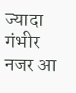ज्यादा गंभीर नजर आ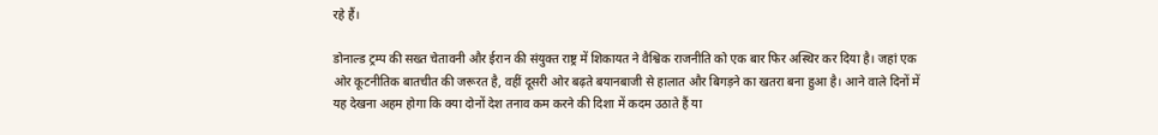रहे हैं।

डोनाल्ड ट्रम्प की सख्त चेतावनी और ईरान की संयुक्त राष्ट्र में शिकायत ने वैश्विक राजनीति को एक बार फिर अस्थिर कर दिया है। जहां एक ओर कूटनीतिक बातचीत की जरूरत है, वहीं दूसरी ओर बढ़ते बयानबाजी से हालात और बिगड़ने का खतरा बना हुआ है। आने वाले दिनों में यह देखना अहम होगा कि क्या दोनों देश तनाव कम करने की दिशा में कदम उठाते हैं या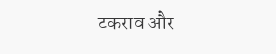टकराव और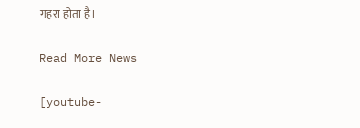गहरा होता है।

Read More News

[youtube-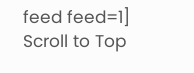feed feed=1]
Scroll to Top